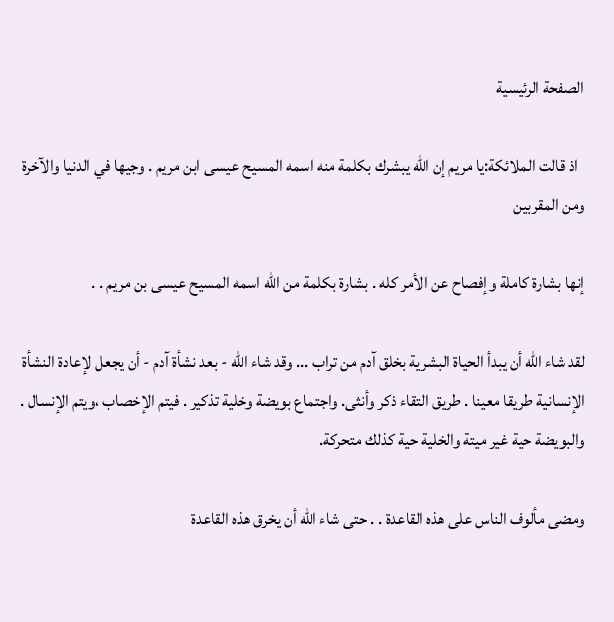الصفحة الرئيسية

  اذ قالت الملائكة:يا مريم إن الله يبشرك بكلمة منه اسمه المسيح عيسى ابن مريم . وجيها في الدنيا والآخرة ومن المقربين

إنها بشارة كاملة وإفصاح عن الأمر كله . بشارة بكلمة من الله اسمه المسيح عيسى بن مريم . .

لقد شاء الله أن يبدأ الحياة البشرية بخلق آدم من تراب ... وقد شاء الله - بعد نشأة آدم - أن يجعل لإعادة النشأة الإنسانية طريقا معينا . طريق التقاء ذكر وأنثى. واجتماع بويضة وخلية تذكير . فيتم الإخصاب ،ويتم الإنسال . والبويضة حية غير ميتة والخلية حية كذلك متحركة.

ومضى مألوف الناس على هذه القاعدة . . حتى شاء الله أن يخرق هذه القاعدة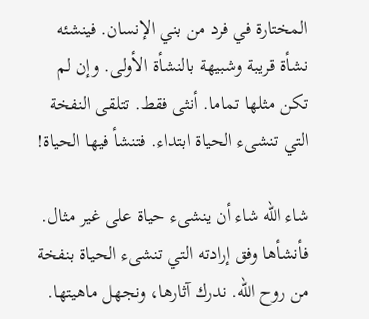المختارة في فرد من بني الإنسان. فينشئه نشأة قريبة وشبيهة بالنشأة الأولى. وإن لم تكن مثلها تماما. أنثى فقط. تتلقى النفخة التي تنشىء الحياة ابتداء. فتنشأ فيها الحياة!

شاء الله شاء أن ينشىء حياة على غير مثال. فأنشأها وفق إرادته التي تنشىء الحياة بنفخة من روح الله. ندرك آثارها، ونجهل ماهيتها.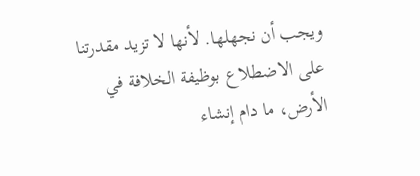ويجب أن نجهلها. لأنها لا تزيد مقدرتنا على الاضطلاع بوظيفة الخلافة في الأرض، ما دام إنشاء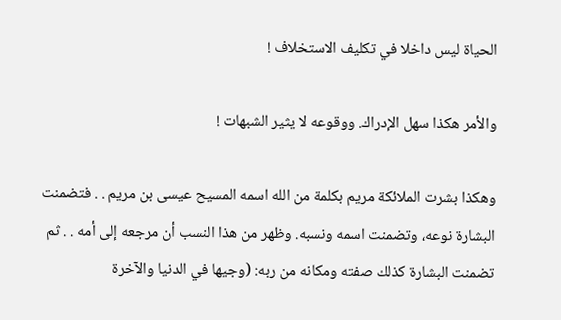الحياة ليس داخلا في تكليف الاستخلاف !

والأمر هكذا سهل الإدراك. ووقوعه لا يثير الشبهات !

وهكذا بشرت الملائكة مريم بكلمة من الله اسمه المسيح عيسى بن مريم . . فتضمنت البشارة نوعه، وتضمنت اسمه ونسبه. وظهر من هذا النسب أن مرجعه إلى أمه . . ثم تضمنت البشارة كذلك صفته ومكانه من ربه: (وجيها في الدنيا والآخرة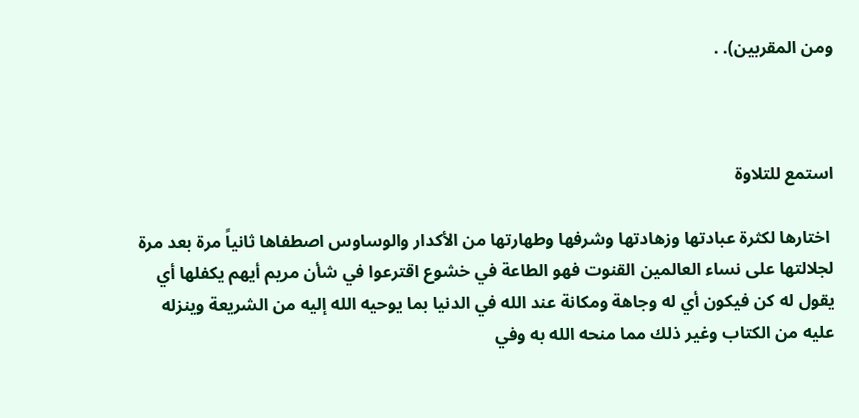ومن المقربين). .



استمع للتلاوة

 اختارها لكثرة عبادتها وزهادتها وشرفها وطهارتها من الأكدار والوساوس اصطفاها ثانياً مرة بعد مرة لجلالتها على نساء العالمين القنوت فهو الطاعة في خشوع اقترعوا في شأن مريم أيهم يكفلها أي يقول له كن فيكون أي له وجاهة ومكانة عند الله في الدنيا بما يوحيه الله إليه من الشريعة وينزله عليه من الكتاب وغير ذلك مما منحه الله به وفي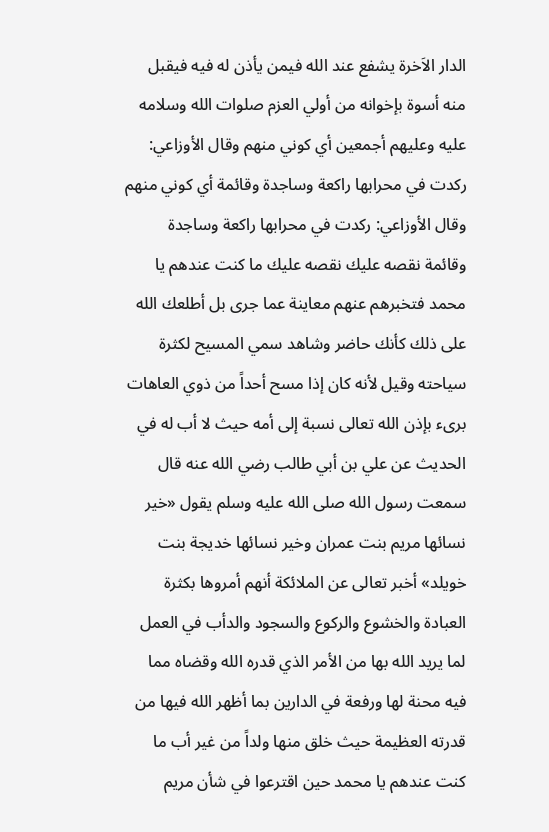الدار الاَخرة يشفع عند الله فيمن يأذن له فيه فيقبل منه أسوة بإخوانه من أولي العزم صلوات الله وسلامه عليه وعليهم أجمعين أي كوني منهم وقال الأوزاعي: ركدت في محرابها راكعة وساجدة وقائمة أي كوني منهم وقال الأوزاعي: ركدت في محرابها راكعة وساجدة وقائمة نقصه عليك نقصه عليك ما كنت عندهم يا محمد فتخبرهم عنهم معاينة عما جرى بل أطلعك الله على ذلك كأنك حاضر وشاهد سمي المسيح لكثرة سياحته وقيل لأنه كان إذا مسح أحداً من ذوي العاهات برىء بإذن الله تعالى نسبة إلى أمه حيث لا أب له في الحديث عن علي بن أبي طالب رضي الله عنه قال سمعت رسول الله صلى الله عليه وسلم يقول «خير نسائها مريم بنت عمران وخير نسائها خديجة بنت خويلد» أخبر تعالى عن الملائكة أنهم أمروها بكثرة العبادة والخشوع والركوع والسجود والدأب في العمل لما يريد الله بها من الأمر الذي قدره الله وقضاه مما فيه محنة لها ورفعة في الدارين بما أظهر الله فيها من قدرته العظيمة حيث خلق منها ولداً من غير أب ما كنت عندهم يا محمد حين اقترعوا في شأن مريم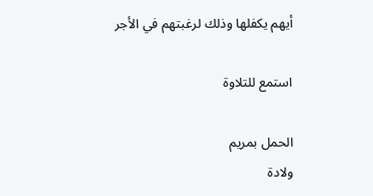أيهم يكفلها وذلك لرغبتهم في الأجر

استمع للتلاوة

الحمل بمريم
ولادة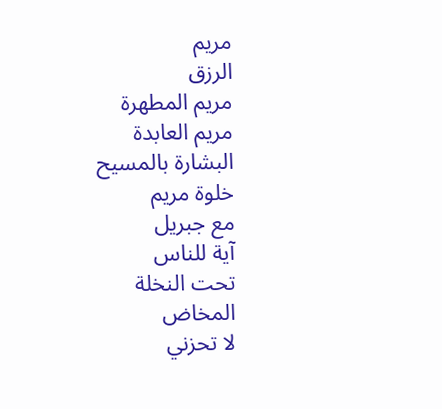مريم
الرزق
مريم المطهرة
مريم العابدة
البشارة بالمسيح
خلوة مريم
مع جبريل
آية للناس
تحت النخلة
المخاض
لا تحزني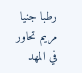رطبا جنيا
مريم تحاور
في المهد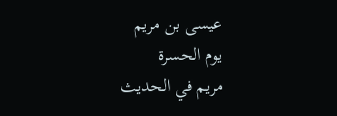عيسى بن مريم
يوم الحسرة
مريم في الحديث